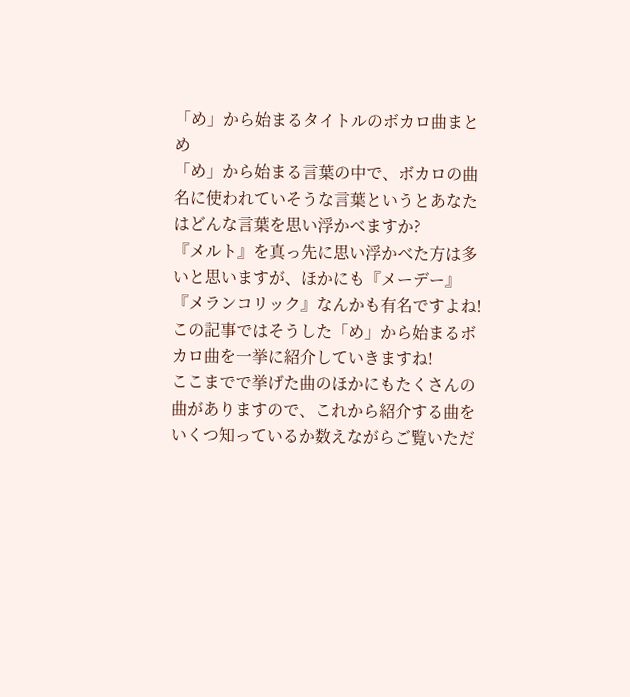「め」から始まるタイトルのボカロ曲まとめ
「め」から始まる言葉の中で、ボカロの曲名に使われていそうな言葉というとあなたはどんな言葉を思い浮かべますか?
『メルト』を真っ先に思い浮かべた方は多いと思いますが、ほかにも『メーデー』『メランコリック』なんかも有名ですよね!
この記事ではそうした「め」から始まるボカロ曲を一挙に紹介していきますね!
ここまでで挙げた曲のほかにもたくさんの曲がありますので、これから紹介する曲をいくつ知っているか数えながらご覧いただ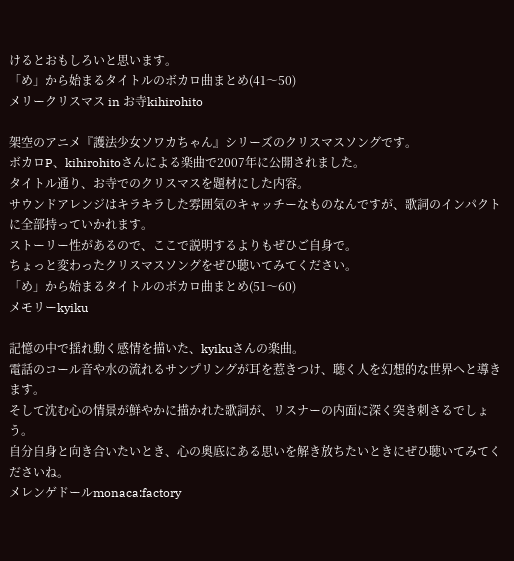けるとおもしろいと思います。
「め」から始まるタイトルのボカロ曲まとめ(41〜50)
メリークリスマス in お寺kihirohito

架空のアニメ『護法少女ソワカちゃん』シリーズのクリスマスソングです。
ボカロP、kihirohitoさんによる楽曲で2007年に公開されました。
タイトル通り、お寺でのクリスマスを題材にした内容。
サウンドアレンジはキラキラした雰囲気のキャッチーなものなんですが、歌詞のインパクトに全部持っていかれます。
ストーリー性があるので、ここで説明するよりもぜひご自身で。
ちょっと変わったクリスマスソングをぜひ聴いてみてください。
「め」から始まるタイトルのボカロ曲まとめ(51〜60)
メモリーkyiku

記憶の中で揺れ動く感情を描いた、kyikuさんの楽曲。
電話のコール音や水の流れるサンプリングが耳を惹きつけ、聴く人を幻想的な世界へと導きます。
そして沈む心の情景が鮮やかに描かれた歌詞が、リスナーの内面に深く突き刺さるでしょう。
自分自身と向き合いたいとき、心の奥底にある思いを解き放ちたいときにぜひ聴いてみてくださいね。
メレンゲドールmonaca:factory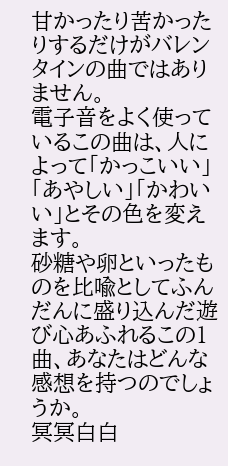甘かったり苦かったりするだけがバレンタインの曲ではありません。
電子音をよく使っているこの曲は、人によって「かっこいい」「あやしい」「かわいい」とその色を変えます。
砂糖や卵といったものを比喩としてふんだんに盛り込んだ遊び心あふれるこの1曲、あなたはどんな感想を持つのでしょうか。
冥冥白白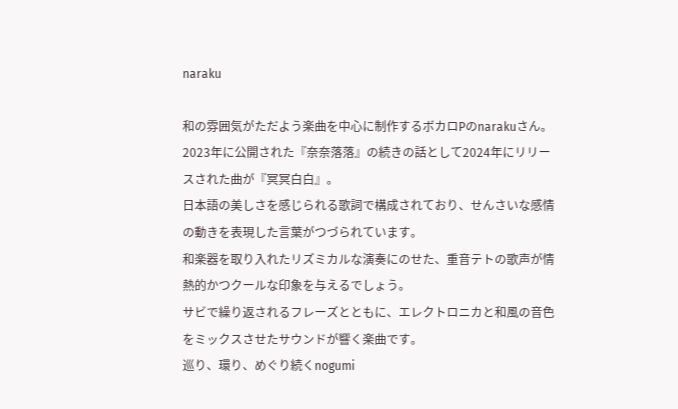naraku

和の雰囲気がただよう楽曲を中心に制作するボカロPのnarakuさん。
2023年に公開された『奈奈落落』の続きの話として2024年にリリースされた曲が『冥冥白白』。
日本語の美しさを感じられる歌詞で構成されており、せんさいな感情の動きを表現した言葉がつづられています。
和楽器を取り入れたリズミカルな演奏にのせた、重音テトの歌声が情熱的かつクールな印象を与えるでしょう。
サビで繰り返されるフレーズとともに、エレクトロニカと和風の音色をミックスさせたサウンドが響く楽曲です。
巡り、環り、めぐり続くnogumi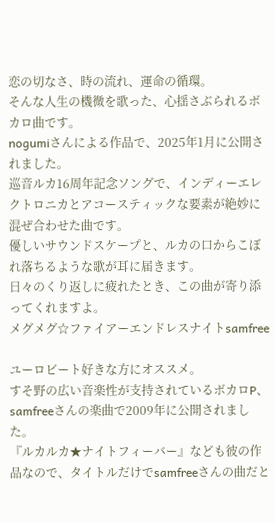恋の切なさ、時の流れ、運命の循環。
そんな人生の機微を歌った、心揺さぶられるボカロ曲です。
nogumiさんによる作品で、2025年1月に公開されました。
巡音ルカ16周年記念ソングで、インディーエレクトロニカとアコースティックな要素が絶妙に混ぜ合わせた曲です。
優しいサウンドスケープと、ルカの口からこぼれ落ちるような歌が耳に届きます。
日々のくり返しに疲れたとき、この曲が寄り添ってくれますよ。
メグメグ☆ファイアーエンドレスナイトsamfree

ユーロビート好きな方にオススメ。
すそ野の広い音楽性が支持されているボカロP、samfreeさんの楽曲で2009年に公開されました。
『ルカルカ★ナイトフィーバー』なども彼の作品なので、タイトルだけでsamfreeさんの曲だと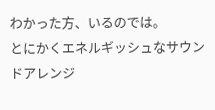わかった方、いるのでは。
とにかくエネルギッシュなサウンドアレンジ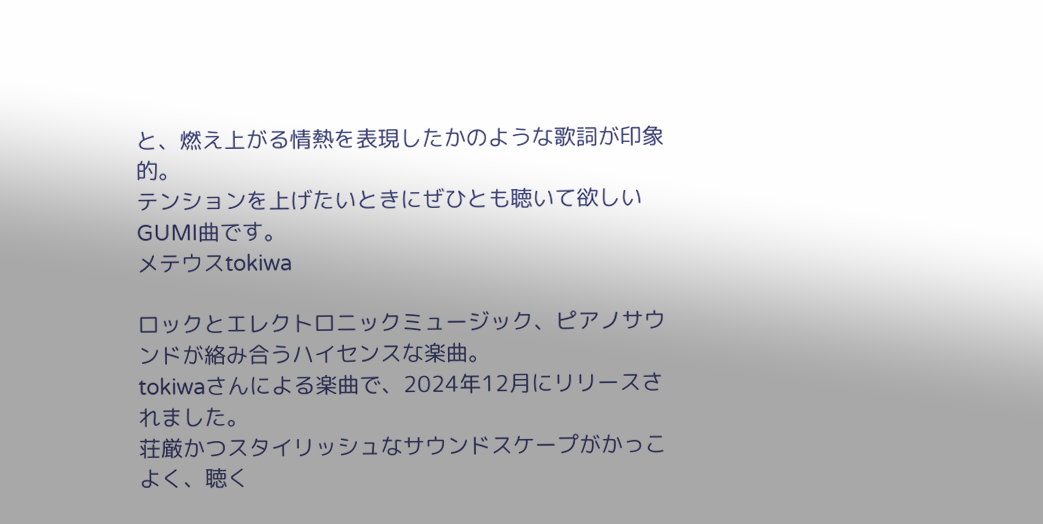と、燃え上がる情熱を表現したかのような歌詞が印象的。
テンションを上げたいときにぜひとも聴いて欲しいGUMI曲です。
メテウスtokiwa

ロックとエレクトロニックミュージック、ピアノサウンドが絡み合うハイセンスな楽曲。
tokiwaさんによる楽曲で、2024年12月にリリースされました。
荘厳かつスタイリッシュなサウンドスケープがかっこよく、聴く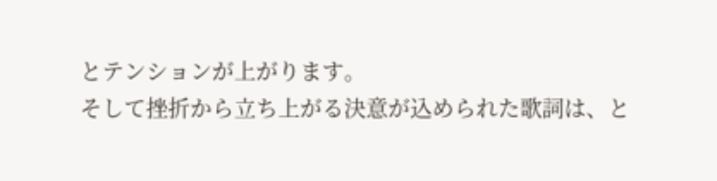とテンションが上がります。
そして挫折から立ち上がる決意が込められた歌詞は、と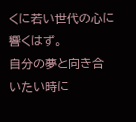くに若い世代の心に響くはず。
自分の夢と向き合いたい時に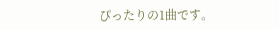ぴったりの1曲です。